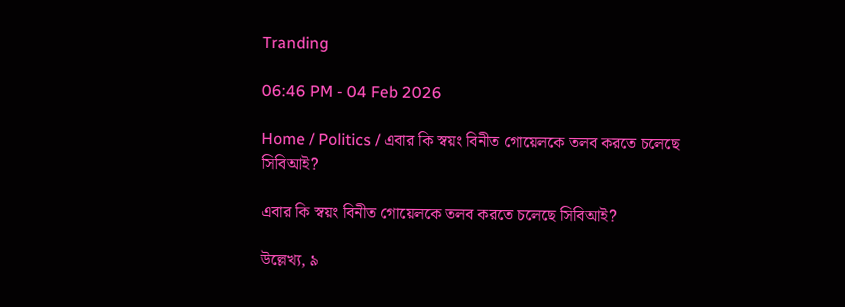Tranding

06:46 PM - 04 Feb 2026

Home / Politics / এবার কি স্বয়ং বিনীত গোয়েলকে তলব করতে চলেছে সিবিআই?

এবার কি স্বয়ং বিনীত গোয়েলকে তলব করতে চলেছে সিবিআই?

উল্লেখ্য, ৯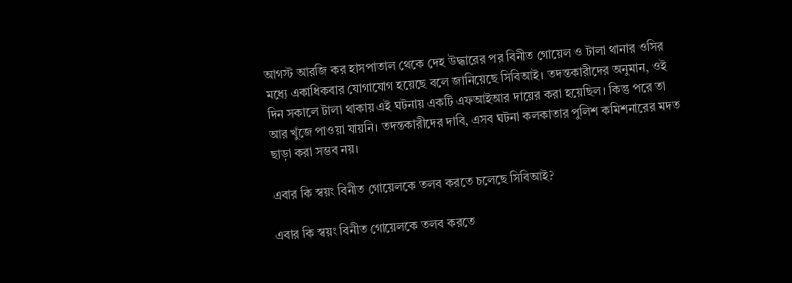আগস্ট আরজি কর হাসপাতাল থেকে দেহ উদ্ধারের পর বিনীত গোয়েল ও টালা থানার ওসির মধ্যে একাধিকবার যোগাযোগ হয়েছে বলে জানিয়েছে সিবিআই। তদন্তকারীদের অনুমান, ওই দিন সকালে টালা থাকায় এই ঘটনায় একটি এফআইআর দায়ের করা হয়েছিল। কিন্তু পরে তা আর খুঁজে পাওয়া যায়নি। তদন্তকারীদের দাবি, এসব ঘটনা কলকাতার পুলিশ কমিশনারের মদত ছাড়া করা সম্ভব নয়।

এবার কি স্বয়ং বিনীত গোয়েলকে তলব করতে চলেছে সিবিআই?

এবার কি স্বয়ং বিনীত গোয়েলকে তলব করতে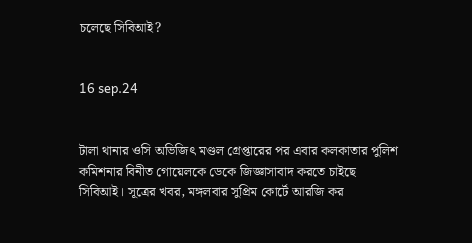চলেছে সিবিআই?


16 sep.24


টালা থানার ওসি অভিজিৎ মণ্ডল গ্রেপ্তারের পর এবার কলকাতার পুলিশ কমিশনার বিনীত গোয়েলকে ডেকে জিজ্ঞাসাবাদ করতে চাইছে সিবিআই। সূত্রের খবর, মঙ্গলবার সুপ্রিম কোর্টে আরজি কর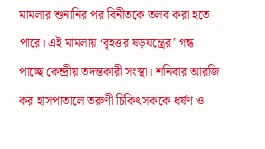মামলার শুনানির পর বিনীতকে তলব করা হতে পারে। এই মামলায় ‘বৃহত্তর ষড়যন্ত্রের’ গন্ধ পাচ্ছে কেন্দ্রীয় তদন্তকারী সংস্থা। শনিবার আরজি কর হাসপাতালে তরুণী চিকিৎসককে ধর্ষণ ও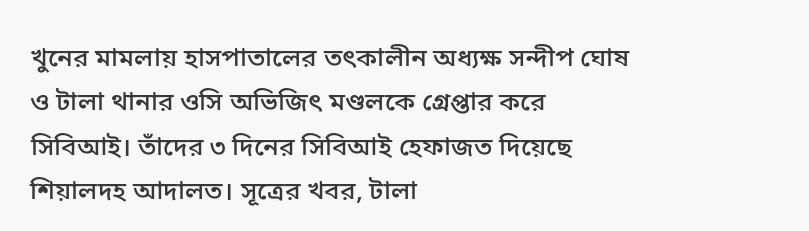খুনের মামলায় হাসপাতালের তৎকালীন অধ্যক্ষ সন্দীপ ঘোষ ও টালা থানার ওসি অভিজিৎ মণ্ডলকে গ্রেপ্তার করে সিবিআই। তাঁদের ৩ দিনের সিবিআই হেফাজত দিয়েছে শিয়ালদহ আদালত। সূত্রের খবর, টালা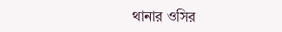থানার ওসির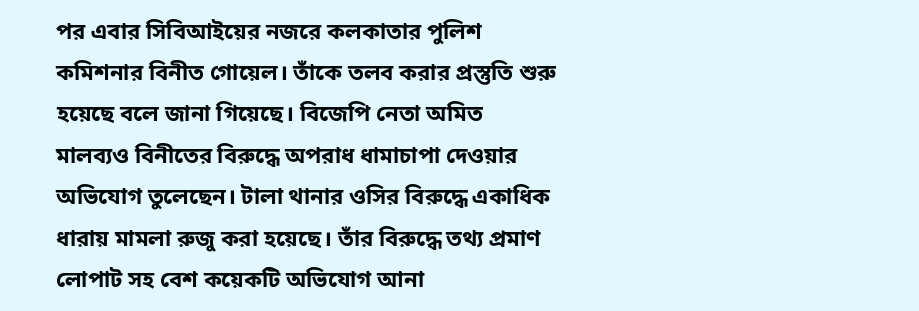পর এবার সিবিআইয়ের নজরে কলকাতার পুলিশ কমিশনার বিনীত গোয়েল। তাঁকে তলব করার প্রস্তুতি শুরু হয়েছে বলে জানা গিয়েছে। বিজেপি নেতা অমিত মালব্যও বিনীতের বিরুদ্ধে অপরাধ ধামাচাপা দেওয়ার অভিযোগ তুলেছেন। টালা থানার ওসির বিরুদ্ধে একাধিক ধারায় মামলা রুজু করা হয়েছে। তাঁর বিরুদ্ধে তথ্য প্রমাণ লোপাট সহ বেশ কয়েকটি অভিযোগ আনা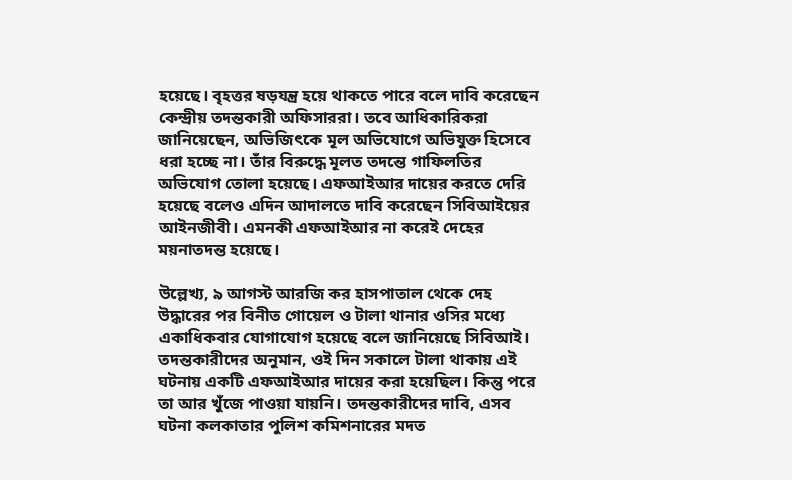হয়েছে। বৃহত্তর ষড়যন্ত্র হয়ে থাকতে পারে বলে দাবি করেছেন কেন্দ্রীয় তদন্তকারী অফিসাররা। তবে আধিকারিকরা জানিয়েছেন, অভিজিৎকে মূল অভিযোগে অভিযুক্ত হিসেবে ধরা হচ্ছে না। তাঁর বিরুদ্ধে মূলত তদন্তে গাফিলতির অভিযোগ তোলা হয়েছে। এফআইআর দায়ের করতে দেরি হয়েছে বলেও এদিন আদালতে দাবি করেছেন সিবিআইয়ের আইনজীবী। এমনকী এফআইআর না করেই দেহের ময়নাতদন্ত হয়েছে।

উল্লেখ্য, ৯ আগস্ট আরজি কর হাসপাতাল থেকে দেহ উদ্ধারের পর বিনীত গোয়েল ও টালা থানার ওসির মধ্যে একাধিকবার যোগাযোগ হয়েছে বলে জানিয়েছে সিবিআই। তদন্তকারীদের অনুমান, ওই দিন সকালে টালা থাকায় এই ঘটনায় একটি এফআইআর দায়ের করা হয়েছিল। কিন্তু পরে তা আর খুঁজে পাওয়া যায়নি। তদন্তকারীদের দাবি, এসব ঘটনা কলকাতার পুলিশ কমিশনারের মদত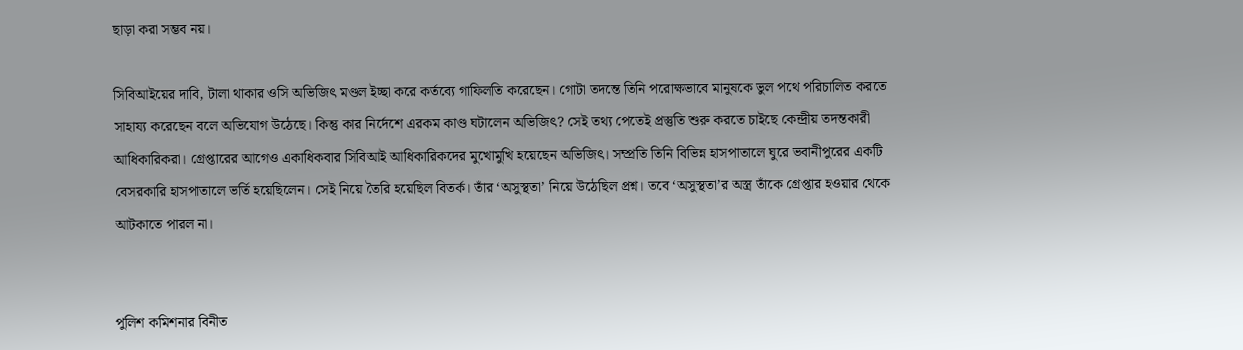ছাড়া করা সম্ভব নয়।

সিবিআইয়ের দাবি, টালা থাকার ওসি অভিজিৎ মণ্ডল ইচ্ছা করে কর্তব্যে গাফিলতি করেছেন। গোটা তদন্তে তিনি পরোক্ষভাবে মানুষকে ভুল পথে পরিচালিত করতে সাহায্য করেছেন বলে অভিযোগ উঠেছে। কিন্তু কার নির্দেশে এরকম কাণ্ড ঘটালেন অভিজিৎ? সেই তথ্য পেতেই প্রস্তুতি শুরু করতে চাইছে কেন্দ্রীয় তদন্তকারী আধিকারিকরা। গ্রেপ্তারের আগেও একাধিকবার সিবিআই আধিকারিকদের মুখোমুখি হয়েছেন অভিজিৎ। সম্প্রতি তিনি বিভিন্ন হাসপাতালে ঘুরে ভবানীপুরের একটি বেসরকারি হাসপাতালে ভর্তি হয়েছিলেন। সেই নিয়ে তৈরি হয়েছিল বিতর্ক। তাঁর ‘অসুস্থতা’ নিয়ে উঠেছিল প্রশ্ন। তবে ‘অসুস্থতা’র অস্ত্র তাঁকে গ্রেপ্তার হওয়ার থেকে আটকাতে পারল না।


পুলিশ কমিশনার বিনীত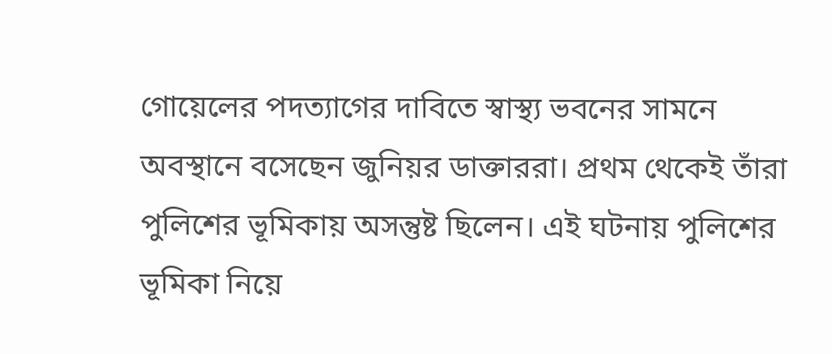গোয়েলের পদত্যাগের দাবিতে স্বাস্থ্য ভবনের সামনে অবস্থানে বসেছেন জুনিয়র ডাক্তাররা। প্রথম থেকেই তাঁরা পুলিশের ভূমিকায় অসন্তুষ্ট ছিলেন। এই ঘটনায় পুলিশের ভূমিকা নিয়ে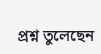প্রশ্ন তুলেছেন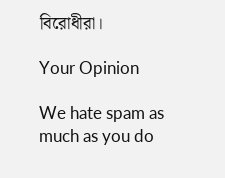বিরোধীরা।

Your Opinion

We hate spam as much as you do